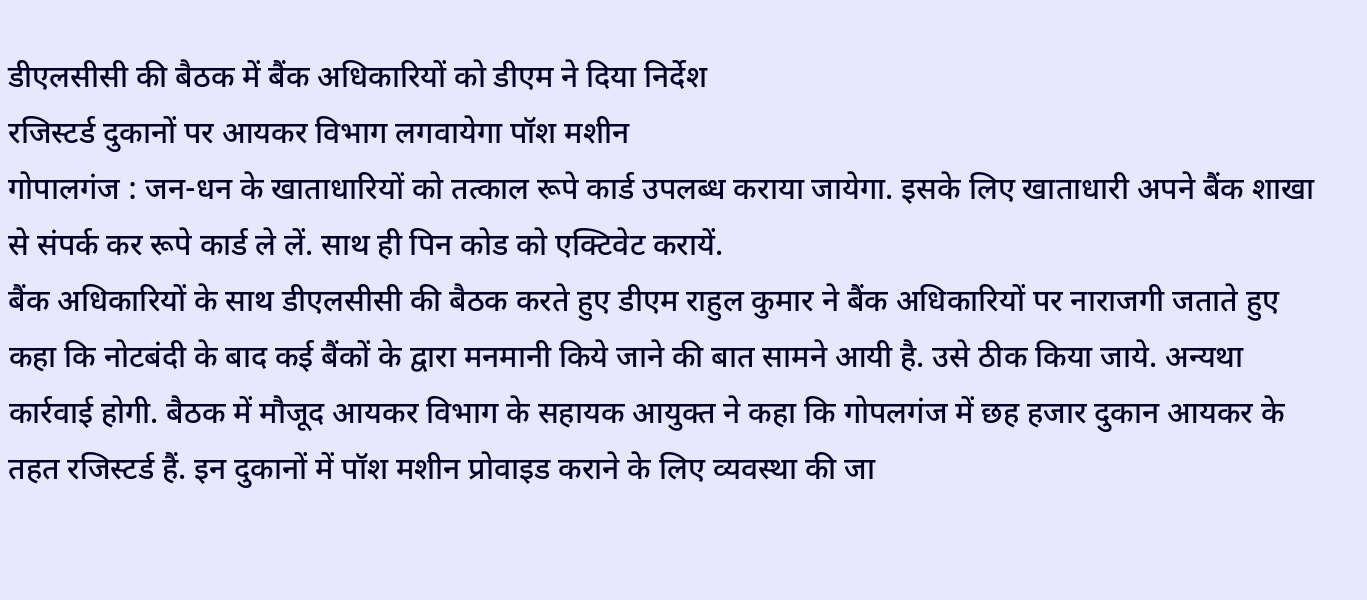डीएलसीसी की बैठक में बैंक अधिकारियों को डीएम ने दिया निर्देश
रजिस्टर्ड दुकानों पर आयकर विभाग लगवायेगा पॉश मशीन
गोपालगंज : जन-धन के खाताधारियों को तत्काल रूपे कार्ड उपलब्ध कराया जायेगा. इसके लिए खाताधारी अपने बैंक शाखा से संपर्क कर रूपे कार्ड ले लें. साथ ही पिन कोड को एक्टिवेट करायें.
बैंक अधिकारियों के साथ डीएलसीसी की बैठक करते हुए डीएम राहुल कुमार ने बैंक अधिकारियों पर नाराजगी जताते हुए कहा कि नोटबंदी के बाद कई बैंकों के द्वारा मनमानी किये जाने की बात सामने आयी है. उसे ठीक किया जाये. अन्यथा कार्रवाई होगी. बैठक में मौजूद आयकर विभाग के सहायक आयुक्त ने कहा कि गोपलगंज में छह हजार दुकान आयकर के तहत रजिस्टर्ड हैं. इन दुकानों में पॉश मशीन प्रोवाइड कराने के लिए व्यवस्था की जा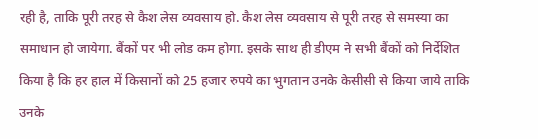रही है, ताकि पूरी तरह से कैश लेस व्यवसाय हो. कैश लेस व्यवसाय से पूरी तरह से समस्या का समाधान हो जायेगा. बैंकों पर भी लोड कम होगा. इसके साथ ही डीएम ने सभी बैंकों को निर्देशित किया है कि हर हाल में किसानों को 25 हजार रुपये का भुगतान उनके केसीसी से किया जाये ताकि उनके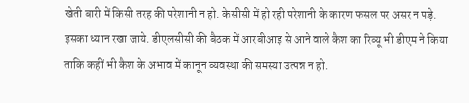खेती बारी में किसी तरह की परेशानी न हो. केसीसी में हो रही परेशानी के कारण फसल पर असर न पड़े. इसका ध्यान रखा जाये. डीएलसीसी की बैठक में आरबीआइ से आने वाले कैश का रिव्यू भी डीएम ने किया ताकि कहीं भी कैश के अभाव में कानून व्यवस्था की समस्या उत्पन्न न हो.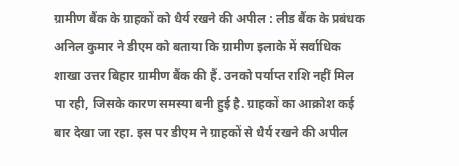ग्रामीण बैंक के ग्राहकों को धैर्य रखने की अपील : लीड बैंक के प्रबंधक अनिल कुमार ने डीएम को बताया कि ग्रामीण इलाके में सर्वाधिक शाखा उत्तर बिहार ग्रामीण बैंक की हैं. उनको पर्याप्त राशि नहीं मिल पा रही, जिसके कारण समस्या बनी हुई है. ग्राहकों का आक्रोश कई बार देखा जा रहा. इस पर डीएम ने ग्राहकों से धैर्य रखने की अपील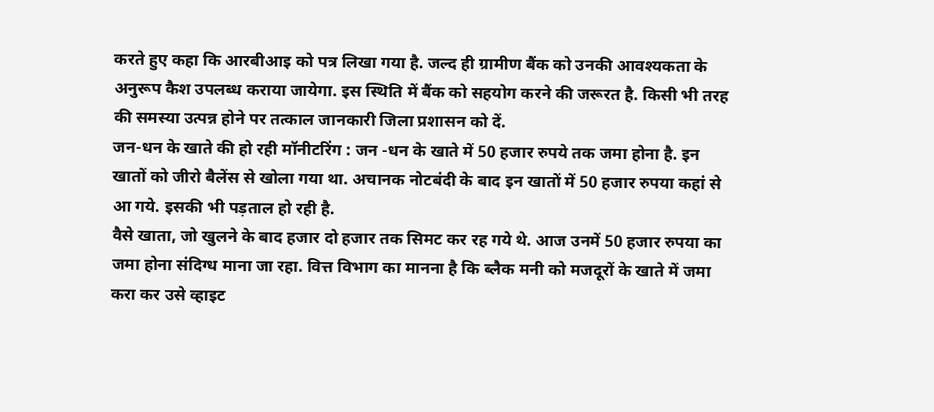करते हुए कहा कि आरबीआइ को पत्र लिखा गया है. जल्द ही ग्रामीण बैंक को उनकी आवश्यकता के अनुरूप कैश उपलब्ध कराया जायेगा. इस स्थिति में बैंक को सहयोग करने की जरूरत है. किसी भी तरह की समस्या उत्पन्न होने पर तत्काल जानकारी जिला प्रशासन को दें.
जन-धन के खाते की हो रही मॉनीटरिंग : जन -धन के खाते में 50 हजार रुपये तक जमा होना है. इन खातों को जीरो बैलेंस से खोला गया था. अचानक नोटबंदी के बाद इन खातों में 50 हजार रुपया कहां से आ गये. इसकी भी पड़ताल हो रही है.
वैसे खाता, जो खुलने के बाद हजार दो हजार तक सिमट कर रह गये थे. आज उनमें 50 हजार रुपया का जमा होना संदिग्ध माना जा रहा. वित्त विभाग का मानना है कि ब्लैक मनी को मजदूरों के खाते में जमा करा कर उसे व्हाइट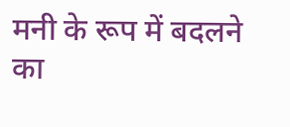मनी के रूप में बदलने का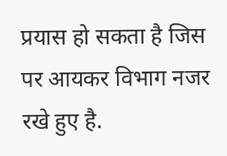प्रयास हो सकता है जिस पर आयकर विभाग नजर रखे हुए है.